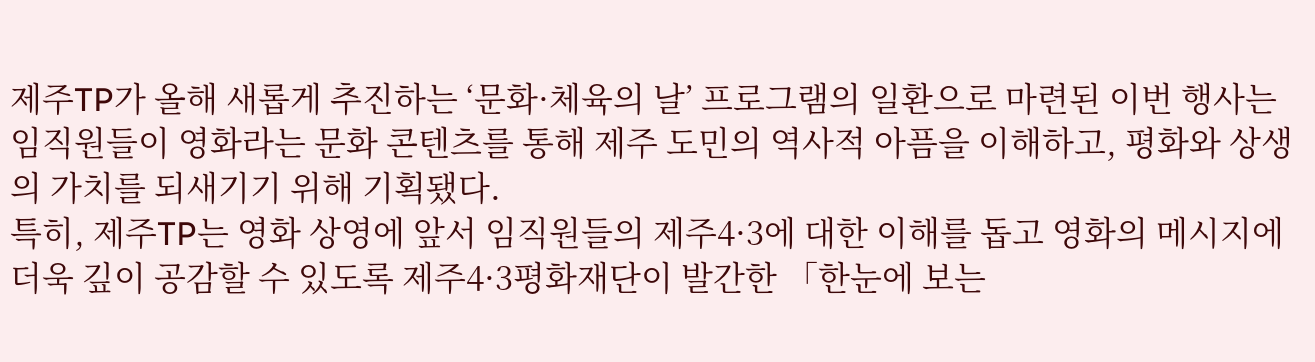제주TP가 올해 새롭게 추진하는 ‘문화·체육의 날’ 프로그램의 일환으로 마련된 이번 행사는 임직원들이 영화라는 문화 콘텐츠를 통해 제주 도민의 역사적 아픔을 이해하고, 평화와 상생의 가치를 되새기기 위해 기획됐다.
특히, 제주TP는 영화 상영에 앞서 임직원들의 제주4·3에 대한 이해를 돕고 영화의 메시지에 더욱 깊이 공감할 수 있도록 제주4·3평화재단이 발간한 「한눈에 보는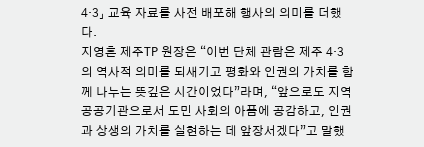4·3」 교육 자료를 사전 배포해 행사의 의미를 더했다.
지영흔 제주TP 원장은 “이번 단체 관람은 제주 4·3의 역사적 의미를 되새기고 평화와 인권의 가치를 함께 나누는 뜻깊은 시간이었다”라며, “앞으로도 지역 공공기관으로서 도민 사회의 아픔에 공감하고, 인권과 상생의 가치를 실현하는 데 앞장서겠다”고 말했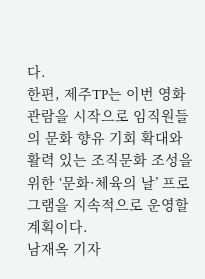다.
한편, 제주TP는 이번 영화 관람을 시작으로 임직원들의 문화 향유 기회 확대와 활력 있는 조직문화 조성을 위한 ‘문화·체육의 날’ 프로그램을 지속적으로 운영할 계획이다.
남재옥 기자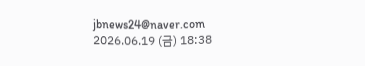jbnews24@naver.com
2026.06.19 (금) 18:38